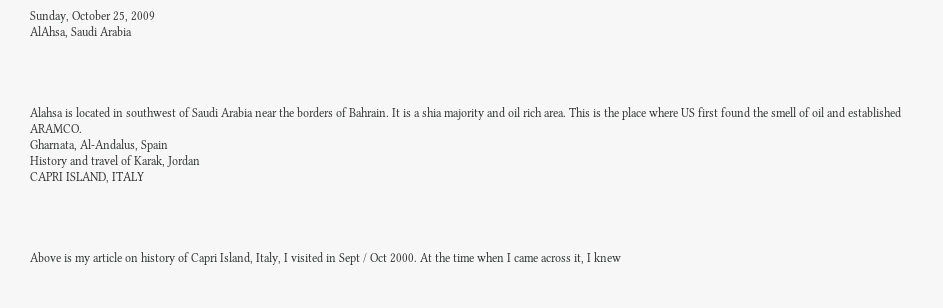Sunday, October 25, 2009
AlAhsa, Saudi Arabia




Alahsa is located in southwest of Saudi Arabia near the borders of Bahrain. It is a shia majority and oil rich area. This is the place where US first found the smell of oil and established ARAMCO.
Gharnata, Al-Andalus, Spain
History and travel of Karak, Jordan
CAPRI ISLAND, ITALY




Above is my article on history of Capri Island, Italy, I visited in Sept / Oct 2000. At the time when I came across it, I knew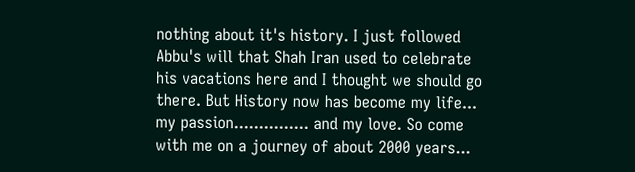nothing about it's history. I just followed Abbu's will that Shah Iran used to celebrate his vacations here and I thought we should go there. But History now has become my life... my passion............... and my love. So come with me on a journey of about 2000 years...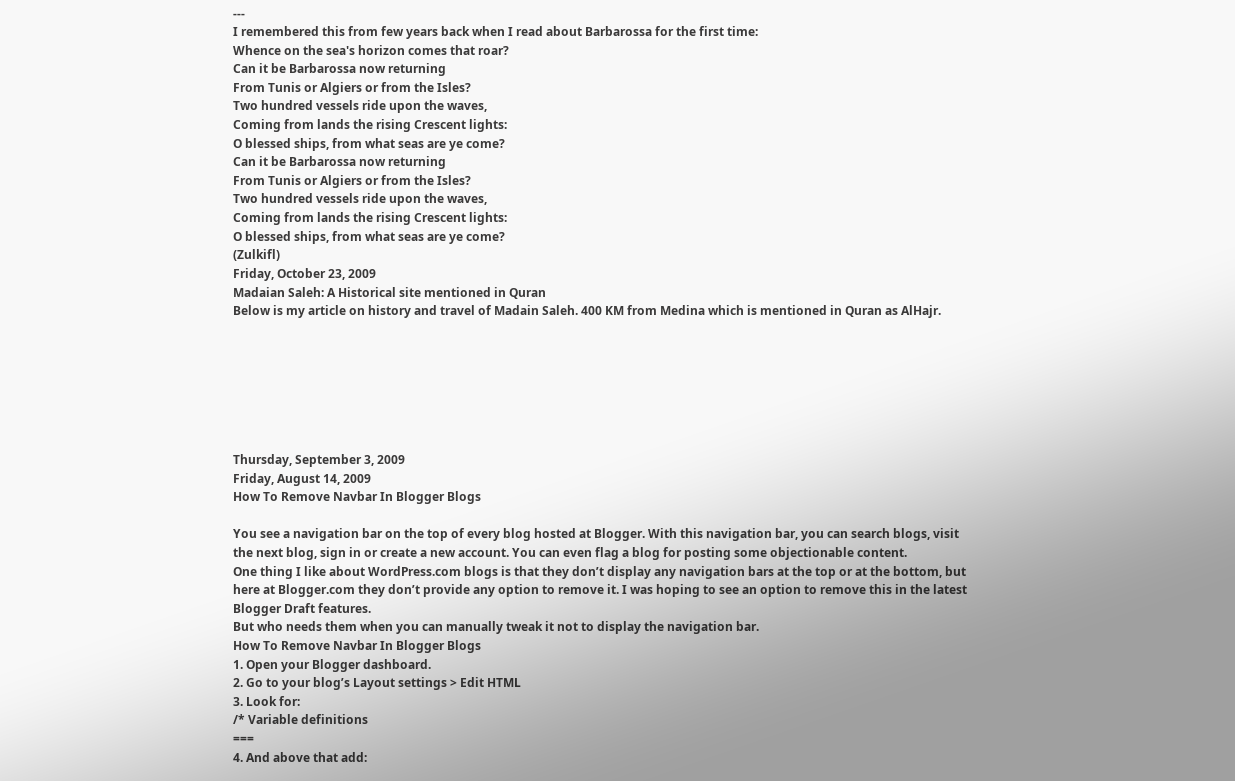---
I remembered this from few years back when I read about Barbarossa for the first time:
Whence on the sea's horizon comes that roar?
Can it be Barbarossa now returning
From Tunis or Algiers or from the Isles?
Two hundred vessels ride upon the waves,
Coming from lands the rising Crescent lights:
O blessed ships, from what seas are ye come?
Can it be Barbarossa now returning
From Tunis or Algiers or from the Isles?
Two hundred vessels ride upon the waves,
Coming from lands the rising Crescent lights:
O blessed ships, from what seas are ye come?
(Zulkifl)
Friday, October 23, 2009
Madaian Saleh: A Historical site mentioned in Quran
Below is my article on history and travel of Madain Saleh. 400 KM from Medina which is mentioned in Quran as AlHajr.







Thursday, September 3, 2009
Friday, August 14, 2009
How To Remove Navbar In Blogger Blogs

You see a navigation bar on the top of every blog hosted at Blogger. With this navigation bar, you can search blogs, visit the next blog, sign in or create a new account. You can even flag a blog for posting some objectionable content.
One thing I like about WordPress.com blogs is that they don’t display any navigation bars at the top or at the bottom, but here at Blogger.com they don’t provide any option to remove it. I was hoping to see an option to remove this in the latest Blogger Draft features.
But who needs them when you can manually tweak it not to display the navigation bar.
How To Remove Navbar In Blogger Blogs
1. Open your Blogger dashboard.
2. Go to your blog’s Layout settings > Edit HTML
3. Look for:
/* Variable definitions
===
4. And above that add: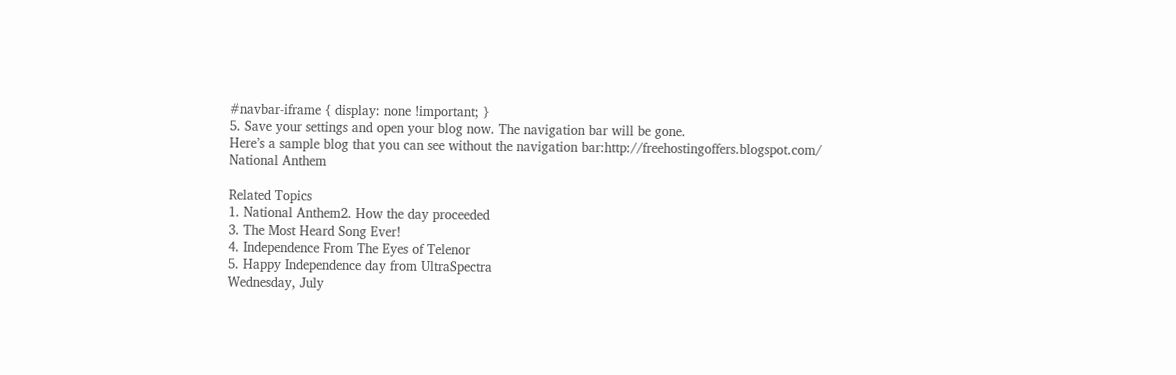#navbar-iframe { display: none !important; }
5. Save your settings and open your blog now. The navigation bar will be gone.
Here’s a sample blog that you can see without the navigation bar:http://freehostingoffers.blogspot.com/
National Anthem

Related Topics
1. National Anthem2. How the day proceeded
3. The Most Heard Song Ever!
4. Independence From The Eyes of Telenor
5. Happy Independence day from UltraSpectra
Wednesday, July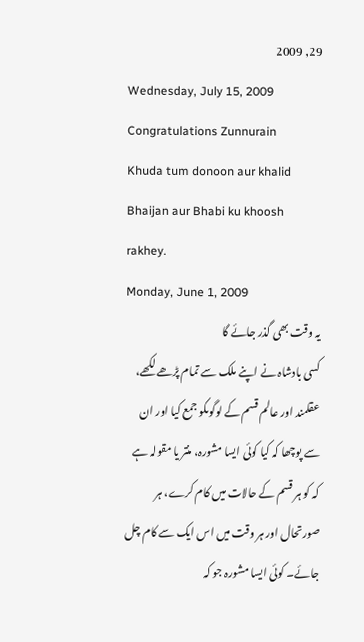29, 2009
Wednesday, July 15, 2009
Congratulations Zunnurain
Khuda tum donoon aur khalid Bhaijan aur Bhabi ku khoosh rakhey.
Monday, June 1, 2009
یہ وقت بھی گذر جائے گا
کسی بادشاہ نے اپنے ملک سے تمام پڑھے لکھے، عقلمند اور عالم قسم کے لوگوںکو جمع کیا اور ان سے پوچھا کہ کیا کوئی ایسا مشورہ، منتر یا مقولہ ہے کہ کو ہر قسم کے حالات میں کام کرے، ہر صورتحال اور ہر وقت میں اس ایک سے کام چل جائے۔ کوئی ایسا مشورہ جو کہ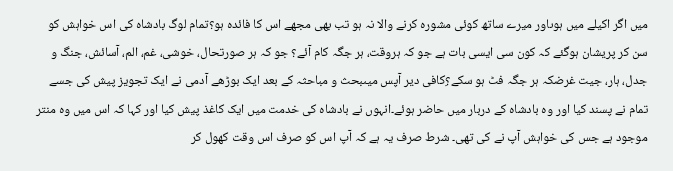میں اگر اکیلے میں ہوںاور میرے ساتھ کوئی مشورہ کرنے والا نہ ہو تب بھی مجھے اس کا فائدہ ہو؟تمام لوگ بادشاہ کی اس خواہش کو سن کر پریشان ہوگئے کہ کون سی ایسی بات ہے جو کہ ہروقت، ہر جگہ کام آئے؟ جو کہ ہر صورتحال، خوشی، غم، الم، آسائش، جنگ و جدل، ہار، جیت غرضکہ ہر جگہ فٹ ہو سکے؟ِکافی دیر آپس میںبحث و مباحثہ کے بعد ایک بوڑھے آدمی نے ایک تجویز پیش کی جسے تمام نے پسند کیا اور وہ بادشاہ کے دربار میں حاضر ہوئے۔انہوں نے بادشاہ کی خدمت میں ایک کاغذ پیش کیا اور کہا کہ اس میں وہ منتر موجود ہے جس کی خواہش آپ نے کی تھی۔ شرط صرف یہ ہے کہ آپ اس کو صرف اس وقت کھول کر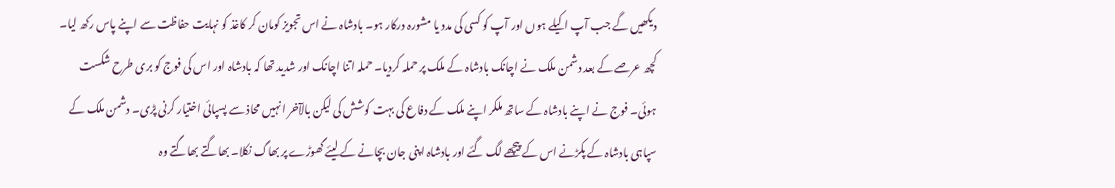دیکھیں گے جب آپ اکیلے ہوں اور آپ کو کسی کی مدد یا مشورہ درکار ہو۔ بادشاہ نے اس تجویز کومان کر کاغذ کو نہایت حفاظت سے اپنے پاس رکھ لیا۔
کچھ عرصے کے بعد دشمن ملک نے اچانک بادشاہ کے ملک پر حملہ کردیا۔ حملہ اتنا اچانک اور شدید تھا کہ بادشاہ اور اس کی فوج کو بری طرح شکست ہوئی۔ فوج نے اپنے بادشاہ کے ساتھ ملکر اپنے ملک کے دفاع کی بہت کوشش کی لیکن بالآخر انہیں محاذ سے پسپائی اختیار کرنی پڑی۔ دشمن ملک کے سپاہی بادشاہ کے پکڑنے اس کے پیچھے لگ گئے اور بادشاہ اپنی جان بچانے کے لیئے گھوڑے پر بھاگ نکلا۔ بھاگتے بھاگتے وہ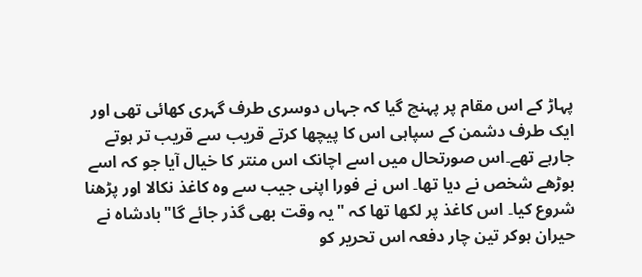پہاڑ کے اس مقام پر پہنچ گیا کہ جہاں دوسری طرف گہری کھائی تھی اور ایک طرف دشمن کے سپاہی اس کا پیچھا کرتے قریب سے قریب تر ہوتے جارہے تھے۔اس صورتحال میں اسے اچانک اس منتر کا خیال آیا جو کہ اسے بوڑھے شخص نے دیا تھا۔ اس نے فورا اپنی جیب سے وہ کاغذ نکالا اور پڑھنا شروع کیا۔ اس کاغذ پر لکھا تھا کہ "یہ وقت بھی گذر جائے گا"بادشاہ نے حیران ہوکر تین چار دفعہ اس تحریر کو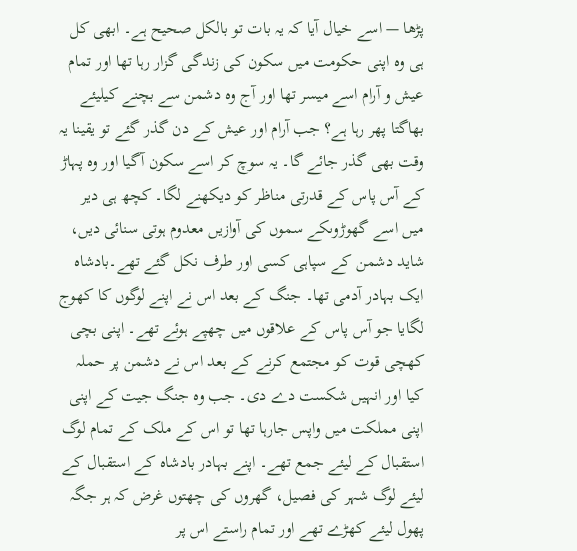پڑھا — اسے خیال آیا کہ یہ بات تو بالکل صحیح ہے۔ ابھی کل ہی وہ اپنی حکومت میں سکون کی زندگی گزار رہا تھا اور تمام عیش و آرام اسے میسر تھا اور آج وہ دشمن سے بچنے کیلیئے بھاگتا پھر رہا ہے؟ جب آرام اور عیش کے دن گذر گئے تو یقینا یہ وقت بھی گذر جائے گا۔ یہ سوچ کر اسے سکون آگیا اور وہ پہاڑ کے آس پاس کے قدرتی مناظر کو دیکھنے لگا۔ کچھ ہی دیر میں اسے گھوڑوںکے سموں کی آوازیں معدوم ہوتی سنائی دیں، شاید دشمن کے سپاہی کسی اور طرف نکل گئے تھے۔بادشاہ ایک بہادر آدمی تھا۔ جنگ کے بعد اس نے اپنے لوگوں کا کھوج لگایا جو آس پاس کے علاقوں میں چھپے ہوئے تھے۔ اپنی بچی کھچی قوت کو مجتمع کرنے کے بعد اس نے دشمن پر حملہ کیا اور انہیں شکست دے دی۔ جب وہ جنگ جیت کے اپنی اپنی مملکت میں واپس جارہا تھا تو اس کے ملک کے تمام لوگ استقبال کے لیئے جمع تھے۔ اپنے بہادر بادشاہ کے استقبال کے لیئے لوگ شہر کی فصیل، گھروں کی چھتوں غرض کہ ہر جگہ پھول لیئے کھڑے تھے اور تمام راستے اس پر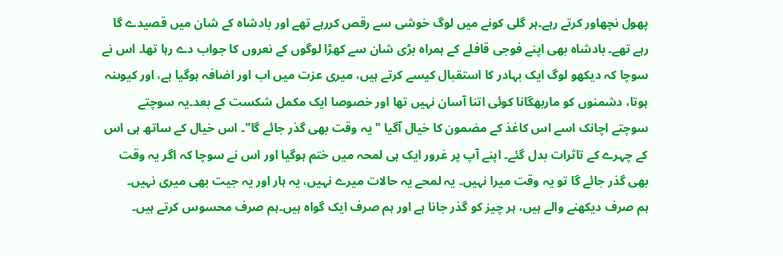پھول نچھاور کرتے رہے۔ہر گلی کونے میں لوگ خوشی سے رقص کررہے تھے اور بادشاہ کے شان میں قصیدے گا رہے تھے۔ بادشاہ بھی اپنے فوجی قافلے کے ہمراہ بڑی شان سے کھڑا لوگوں کے نعروں کا جواب دے رہا تھا۔ اس نے سوچا کہ دیکھو لوگ ایک بہادر کا استقبال کیسے کرتے ہیں، میری عزت میں اب اور اضافہ ہوگیا ہے، اور کیوںنہ ہوتا، دشمنوں کو ماربھگانا کوئی اتنا آسان نہیں تھا اور خصوصا ایک مکمل شکست کے بعد۔یہ سوچتے سوچتے اچانک اسے اس کاغذ کے مضمون کا خیال آگیا "یہ وقت بھی گذر جائے گا"۔ اس خیال کے ساتھ ہی اس کے چہرے کے تاثرات بدل گئے۔ اپنے آپ پر غرور ایک ہی لمحہ میں ختم ہوگیا اور اس نے سوچا کہ اگر یہ وقت بھی گذر جائے گا تو یہ وقت میرا نہیں۔ یہ لمحے یہ حالات میرے نہیں، یہ ہار اور یہ جیت بھی میری نہیں۔
ہم صرف دیکھنے والے ہیں، ہر چیز کو گذر جانا ہے اور ہم صرف ایک گواہ ہیں۔ہم صرف محسوس کرتے ہیں۔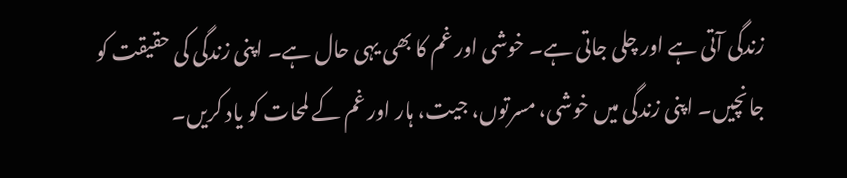زندگی آتی ہے اور چلی جاتی ہے۔ خوشی اور غم کا بھی یہی حال ہے۔ اپنی زندگی کی حقیقت کو جانچیں۔ اپنی زندگی میں خوشی، مسرتوں، جیت، ہار اور غم کے لمحات کو یاد کریں۔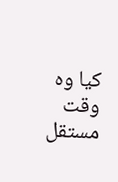کیا وہ وقت مستقل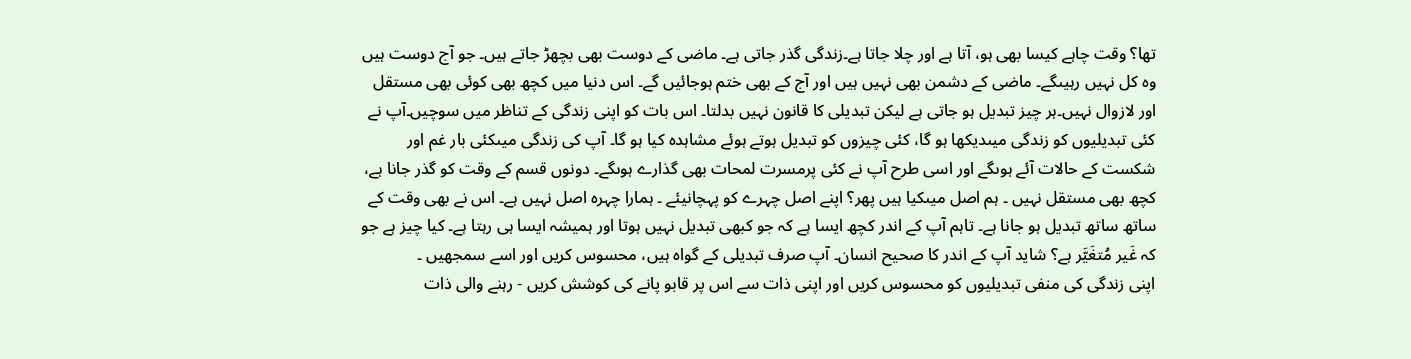تھا؟ وقت چاہے کیسا بھی ہو، آتا ہے اور چلا جاتا ہے۔زندگی گذر جاتی ہے۔ ماضی کے دوست بھی بچھڑ جاتے ہیں۔ جو آج دوست ہیں وہ کل نہیں رہیںگے۔ ماضی کے دشمن بھی نہیں ہیں اور آج کے بھی ختم ہوجائیں گے۔ اس دنیا میں کچھ بھی کوئی بھی مستقل اور لازوال نہیں۔ہر چیز تبدیل ہو جاتی ہے لیکن تبدیلی کا قانون نہیں بدلتا۔ اس بات کو اپنی زندگی کے تناظر میں سوچیں۔آپ نے کئی تبدیلیوں کو زندگی میںدیکھا ہو گا، کئی چیزوں کو تبدیل ہوتے ہوئے مشاہدہ کیا ہو گا۔ آپ کی زندگی میںکئی بار غم اور شکست کے حالات آئے ہوںگے اور اسی طرح آپ نے کئی پرمسرت لمحات بھی گذارے ہوںگے۔ دونوں قسم کے وقت کو گذر جانا ہے، کچھ بھی مستقل نہیں ۔ ہم اصل میںکیا ہیں پھر؟ اپنے اصل چہرے کو پہچانیئے ۔ ہمارا چہرہ اصل نہیں ہے۔ اس نے بھی وقت کے ساتھ ساتھ تبدیل ہو جانا ہے۔ تاہم آپ کے اندر کچھ ایسا ہے کہ جو کبھی تبدیل نہیں ہوتا اور ہمیشہ ایسا ہی رہتا ہے۔ کیا چیز ہے جو کہ غَیر مُتغَیَّر ہے؟ شاید آپ کے اندر کا صحیح انسان۔ آپ صرف تبدیلی کے گواہ ہیں، محسوس کریں اور اسے سمجھیں ۔
اپنی زندگی کی منفی تبدیلیوں کو محسوس کریں اور اپنی ذات سے اس پر قابو پانے کی کوشش کریں - رہنے والی ذات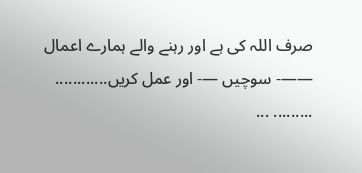صرف اللہ کی ہے اور رہنے والے ہمارے اعمال
——- سوچیں —- اور عمل کریں............ ......... ...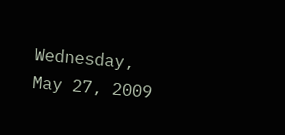Wednesday, May 27, 2009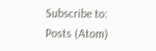Subscribe to:
Posts (Atom)